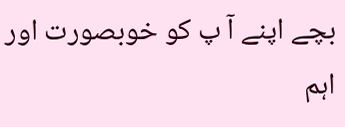بچے اپنے آ پ کو خوبصورت اور اہم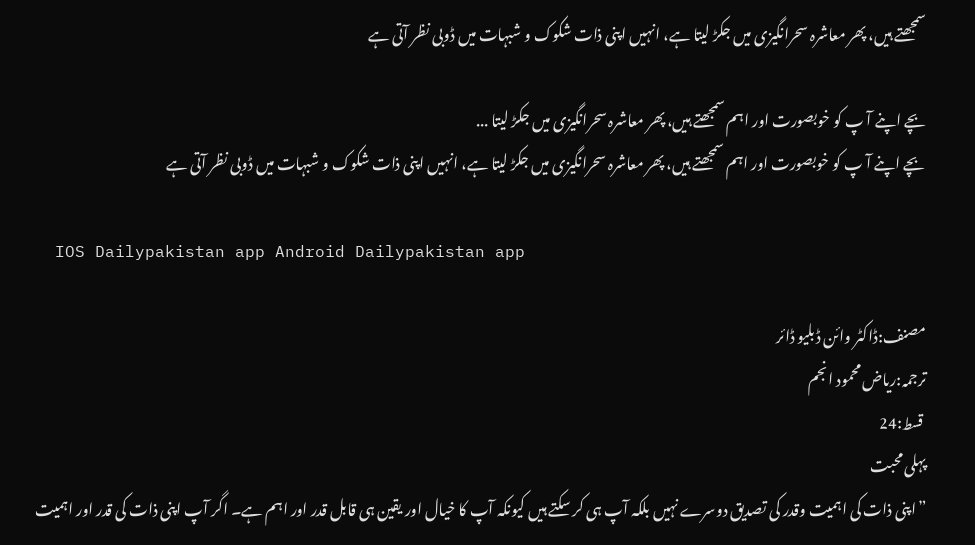سمجھتے ہیں، پھر معاشرہ سحرانگیزی میں جکڑ لیتا ہے، انہیں اپنی ذات شکوک و شبہات میں ڈوبی نظر آتی ہے

بچے اپنے آ پ کو خوبصورت اور اہم سمجھتے ہیں، پھر معاشرہ سحرانگیزی میں جکڑ لیتا ...
بچے اپنے آ پ کو خوبصورت اور اہم سمجھتے ہیں، پھر معاشرہ سحرانگیزی میں جکڑ لیتا ہے، انہیں اپنی ذات شکوک و شبہات میں ڈوبی نظر آتی ہے

  IOS Dailypakistan app Android Dailypakistan app

مصنف:ڈاکٹر وائن ڈبلیو ڈائر
ترجمہ:ریاض محمود انجم
 قسط:24
پہلی محبت
”اپنی ذات کی اہمیت وقدر کی تصدیق دوسرے نہیں بلکہ آپ ہی کر سکتے ہیں کیونکہ آپ کا خیال اور یقین ہی قابل قدر اور اہم ہے۔ اگر آپ اپنی ذات کی قدر اور اہمیت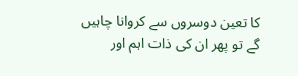کا تعین دوسروں سے کروانا چاہیں گے تو پھر ان کی ذات اہم اور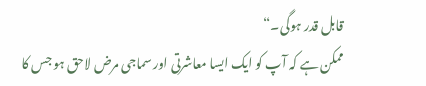قابل قدر ہوگی۔“
ممکن ہے کہ آپ کو ایک ایسا معاشرتی اور سماجی مرض لاحق ہو جس کا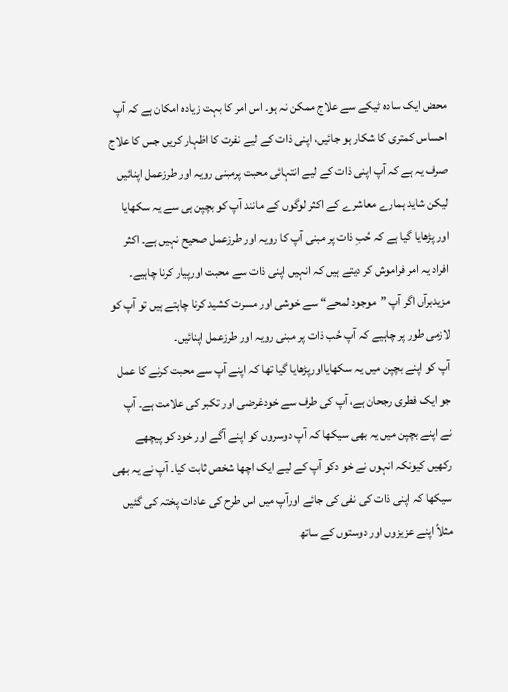محض ایک سادہ ٹیکے سے علاج ممکن نہ ہو۔ اس امر کا بہت زیادہ امکان ہے کہ آپ احساس کمتری کا شکار ہو جائیں، اپنی ذات کے لیے نفرت کا اظہار کریں جس کا علاج صرف یہ ہے کہ آپ اپنی ذات کے لیے انتہائی محبت پرمبنی رویہ اور طرزعمل اپنائیں لیکن شاید ہمارے معاشرے کے اکثر لوگوں کے مانند آپ کو بچپن ہی سے یہ سکھایا اور پڑھایا گیا ہے کہ حُبِ ذات پر مبنی آپ کا رویہ اور طرزعمل صحیح نہیں ہے۔ اکثر افراد یہ امر فراموش کر دیتے ہیں کہ انہیں اپنی ذات سے محبت اورپیار کرنا چاہیے۔ مزیدبرآں اگر آپ ”موجود لمحے“ سے خوشی اور مسرت کشید کرنا چاہتے ہیں تو آپ کو لازمی طور پر چاہیے کہ آپ حُب ذات پر مبنی رویہ اور طرزعمل اپنائیں۔
آپ کو اپنے بچپن میں یہ سکھایااورپڑھایا گیا تھا کہ اپنے آپ سے محبت کرنے کا عمل جو ایک فطری رجحان ہے، آپ کی طرف سے خودغرضی اور تکبر کی علامت ہے۔ آپ نے اپنے بچپن میں یہ بھی سیکھا کہ آپ دوسروں کو اپنے آگے اور خود کو پیچھے رکھیں کیونکہ انہوں نے خو دکو آپ کے لیے ایک اچھا شخص ثابت کیا۔ آپ نے یہ بھی سیکھا کہ اپنی ذات کی نفی کی جائے اورآپ میں اس طرح کی عادات پختہ کی گئیں مثلاً اپنے عزیزوں اور دوستوں کے ساتھ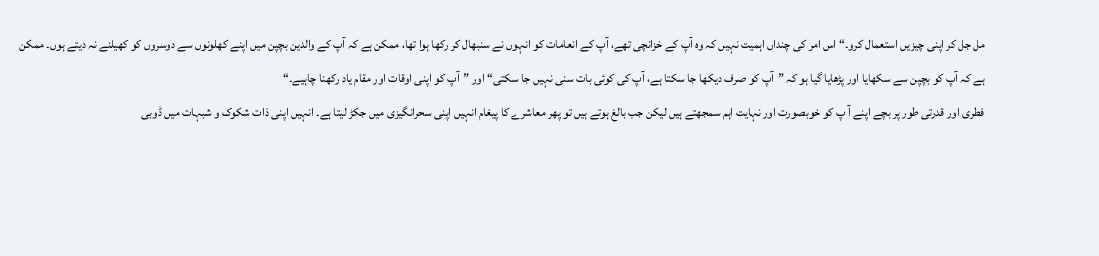مل جل کر اپنی چیزیں استعمال کرو۔“ اس امر کی چنداں اہمیت نہیں کہ وہ آپ کے خزانچی تھے، آپ کے انعامات کو انہوں نے سنبھال کر رکھا ہوا تھا، ممکن ہے کہ آپ کے والدین بچپن میں اپنے کھلونوں سے دوسروں کو کھیلنے نہ دیتے ہوں۔ ممکن ہے کہ آپ کو بچپن سے سکھایا اور پڑھایا گیا ہو کہ ”آپ کو صرف دیکھا جا سکتا ہے، آپ کی کوئی بات سنی نہیں جا سکتی“ اور ”آپ کو اپنی اوقات اور مقام یاد رکھنا چاہیے۔“
فطری اور قدرتی طور پر بچے اپنے آ پ کو خوبصورت اور نہایت اہم سمجھتے ہیں لیکن جب بالغ ہوتے ہیں تو پھر معاشرے کا پیغام انہیں اپنی سحرانگیزی میں جکڑ لیتا ہے۔ انہیں اپنی ذات شکوک و شبہات میں ڈوبی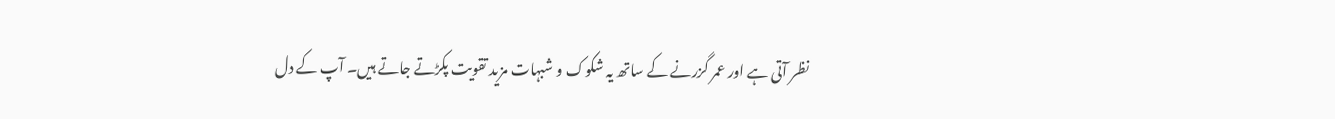نظر آتی ہے اور عمر گزرنے کے ساتھ یہ شکوک و شبہات مزید تقویت پکڑتے جاتے ہیں۔ آپ کے دل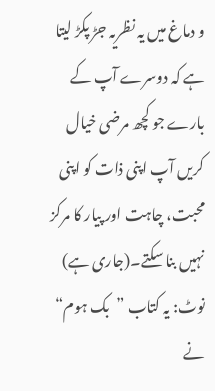و دماغ میں یہ نظریہ جڑ پکڑ لیتا ہے کہ دوسرے آپ کے بارے جو کچھ مرضی خیال کریں آپ اپنی ذات کو اپنی محبت، چاہت اور پیار کا مرکز نہیں بنا سکتے۔(جاری ہے)
نوٹ: یہ کتاب ”بک ہوم“ نے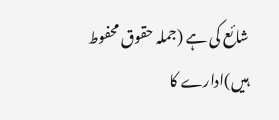شائع کی ہے (جملہ حقوق محفوط ہیں)ادارے کا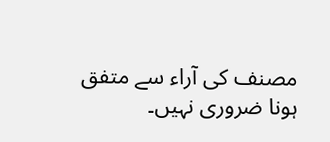مصنف کی آراء سے متفق ہونا ضروری نہیں۔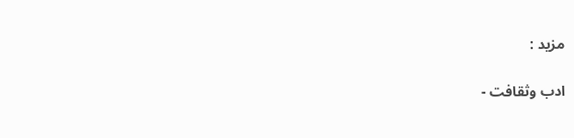مزید :

ادب وثقافت -